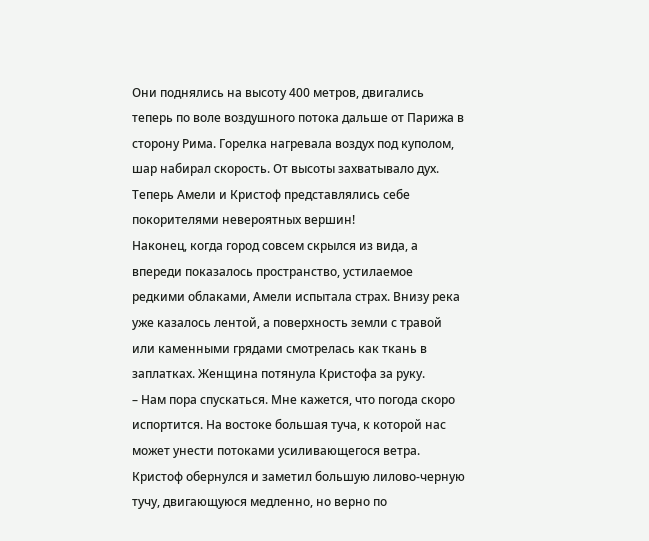Они поднялись на высоту 400 метров, двигались теперь по воле воздушного потока дальше от Парижа в сторону Рима. Горелка нагревала воздух под куполом, шар набирал скорость. От высоты захватывало дух. Теперь Амели и Кристоф представлялись себе покорителями невероятных вершин!
Наконец, когда город совсем скрылся из вида, а впереди показалось пространство, устилаемое редкими облаками, Амели испытала страх. Внизу река уже казалось лентой, а поверхность земли с травой или каменными грядами смотрелась как ткань в заплатках. Женщина потянула Кристофа за руку.
– Нам пора спускаться. Мне кажется, что погода скоро испортится. На востоке большая туча, к которой нас может унести потоками усиливающегося ветра. Кристоф обернулся и заметил большую лилово-черную тучу, двигающуюся медленно, но верно по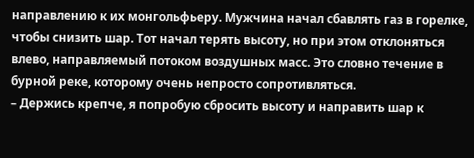направлению к их монгольфьеру. Мужчина начал сбавлять газ в горелке, чтобы снизить шар. Тот начал терять высоту, но при этом отклоняться влево, направляемый потоком воздушных масс. Это словно течение в бурной реке, которому очень непросто сопротивляться.
– Держись крепче, я попробую сбросить высоту и направить шар к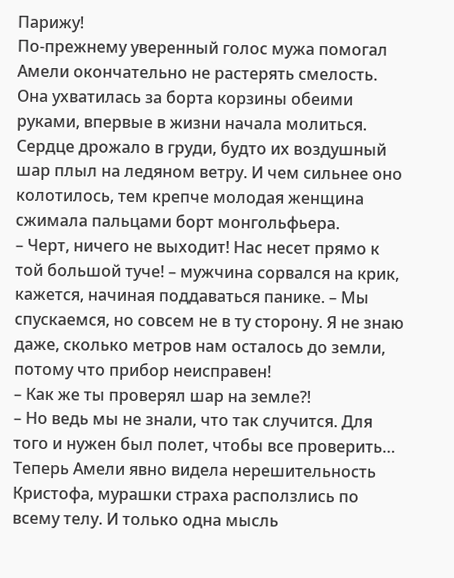Парижу!
По-прежнему уверенный голос мужа помогал Амели окончательно не растерять смелость. Она ухватилась за борта корзины обеими руками, впервые в жизни начала молиться. Сердце дрожало в груди, будто их воздушный шар плыл на ледяном ветру. И чем сильнее оно колотилось, тем крепче молодая женщина сжимала пальцами борт монгольфьера.
– Черт, ничего не выходит! Нас несет прямо к той большой туче! – мужчина сорвался на крик, кажется, начиная поддаваться панике. – Мы спускаемся, но совсем не в ту сторону. Я не знаю даже, сколько метров нам осталось до земли, потому что прибор неисправен!
– Как же ты проверял шар на земле?!
– Но ведь мы не знали, что так случится. Для того и нужен был полет, чтобы все проверить…
Теперь Амели явно видела нерешительность Кристофа, мурашки страха расползлись по всему телу. И только одна мысль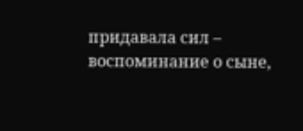придавала сил – воспоминание о сыне,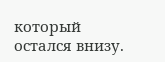который остался внизу.